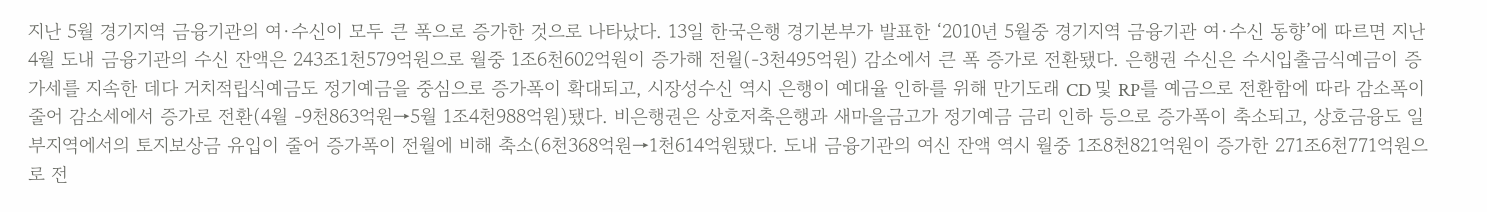지난 5월 경기지역 금융기관의 여·수신이 모두 큰 폭으로 증가한 것으로 나타났다. 13일 한국은행 경기본부가 발표한 ‘2010년 5월중 경기지역 금융기관 여·수신 동향’에 따르면 지난 4월 도내 금융기관의 수신 잔액은 243조1천579억원으로 월중 1조6천602억원이 증가해 전월(-3천495억원) 감소에서 큰 폭 증가로 전환됐다. 은행권 수신은 수시입출금식예금이 증가세를 지속한 데다 거치적립식예금도 정기예금을 중심으로 증가폭이 확대되고, 시장성수신 역시 은행이 예대율 인하를 위해 만기도래 CD 및 RP를 예금으로 전환함에 따라 감소폭이 줄어 감소세에서 증가로 전환(4월 -9천863억원→5월 1조4천988억원)됐다. 비은행권은 상호저축은행과 새마을금고가 정기예금 금리 인하 등으로 증가폭이 축소되고, 상호금융도 일부지역에서의 토지보상금 유입이 줄어 증가폭이 전월에 비해 축소(6천368억원→1천614억원됐다. 도내 금융기관의 여신 잔액 역시 월중 1조8천821억원이 증가한 271조6천771억원으로 전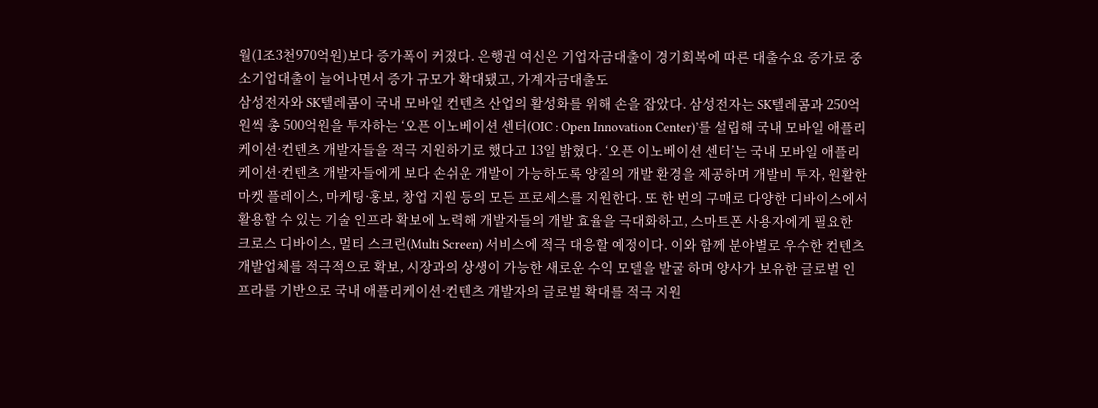월(1조3천970억원)보다 증가폭이 커졌다. 은행권 여신은 기업자금대출이 경기회복에 따른 대출수요 증가로 중소기업대출이 늘어나면서 증가 규모가 확대됐고, 가계자금대출도
삼성전자와 SK텔레콤이 국내 모바일 컨텐츠 산업의 활성화를 위해 손을 잡았다. 삼성전자는 SK텔레콤과 250억원씩 총 500억원을 투자하는 ‘오픈 이노베이션 센터(OIC : Open Innovation Center)’를 설립해 국내 모바일 애플리케이션·컨텐츠 개발자들을 적극 지원하기로 했다고 13일 밝혔다. ‘오픈 이노베이션 센터’는 국내 모바일 애플리케이션·컨텐츠 개발자들에게 보다 손쉬운 개발이 가능하도록 양질의 개발 환경을 제공하며 개발비 투자, 원활한 마켓 플레이스, 마케팅·홍보, 창업 지원 등의 모든 프로세스를 지원한다. 또 한 번의 구매로 다양한 디바이스에서 활용할 수 있는 기술 인프라 확보에 노력해 개발자들의 개발 효율을 극대화하고, 스마트폰 사용자에게 필요한 크로스 디바이스, 멀티 스크린(Multi Screen) 서비스에 적극 대응할 예정이다. 이와 함께 분야별로 우수한 컨텐츠 개발업체를 적극적으로 확보, 시장과의 상생이 가능한 새로운 수익 모델을 발굴 하며 양사가 보유한 글로벌 인프라를 기반으로 국내 애플리케이션·컨텐츠 개발자의 글로벌 확대를 적극 지원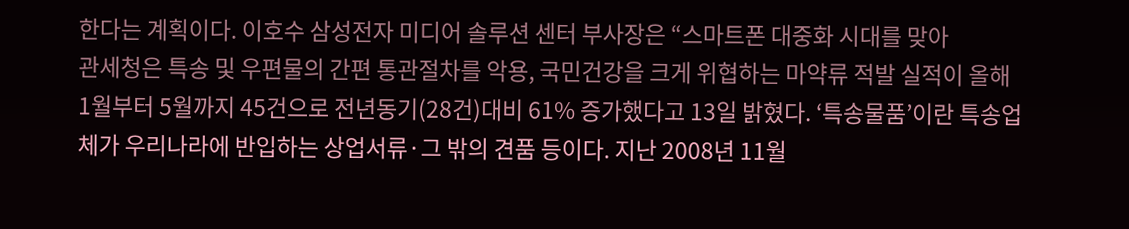한다는 계획이다. 이호수 삼성전자 미디어 솔루션 센터 부사장은 “스마트폰 대중화 시대를 맞아
관세청은 특송 및 우편물의 간편 통관절차를 악용, 국민건강을 크게 위협하는 마약류 적발 실적이 올해 1월부터 5월까지 45건으로 전년동기(28건)대비 61% 증가했다고 13일 밝혔다. ‘특송물품’이란 특송업체가 우리나라에 반입하는 상업서류·그 밖의 견품 등이다. 지난 2008년 11월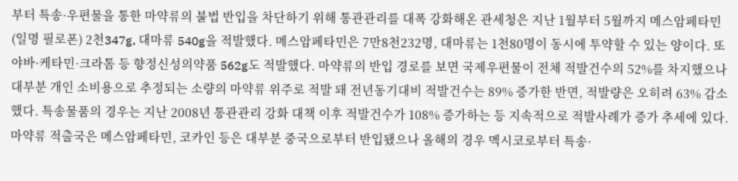부터 특송·우편물을 통한 마약류의 불법 반입을 차단하기 위해 통관관리를 대폭 강화해온 관세청은 지난 1월부터 5월까지 메스암페타민(일명 필로폰) 2천347g, 대마류 540g을 적발했다. 메스암페타민은 7만8천232명, 대마류는 1천80명이 동시에 투약할 수 있는 양이다. 또 야바·케타민·크라톰 등 향정신성의약품 562g도 적발했다. 마약류의 반입 경로를 보면 국제우편물이 전체 적발건수의 52%를 차지했으나 대부분 개인 소비용으로 추정되는 소량의 마약류 위주로 적발 돼 전년동기대비 적발건수는 89% 증가한 반면, 적발량은 오히려 63% 감소했다. 특송물품의 경우는 지난 2008년 통관관리 강화 대책 이후 적발건수가 108% 증가하는 등 지속적으로 적발사례가 증가 추세에 있다. 마약류 적출국은 메스암페타민, 코카인 등은 대부분 중국으로부터 반입됐으나 올해의 경우 멕시코로부터 특송·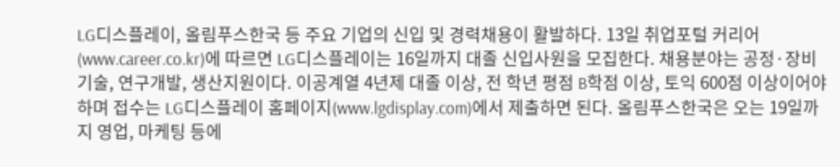LG디스플레이, 올림푸스한국 등 주요 기업의 신입 및 경력채용이 활발하다. 13일 취업포털 커리어(www.career.co.kr)에 따르면 LG디스플레이는 16일까지 대졸 신입사원을 모집한다. 채용분야는 공정·장비기술, 연구개발, 생산지원이다. 이공계열 4년제 대졸 이상, 전 학년 평점 B학점 이상, 토익 600점 이상이어야 하며 접수는 LG디스플레이 홈페이지(www.lgdisplay.com)에서 제출하면 된다. 올림푸스한국은 오는 19일까지 영업, 마케팅 등에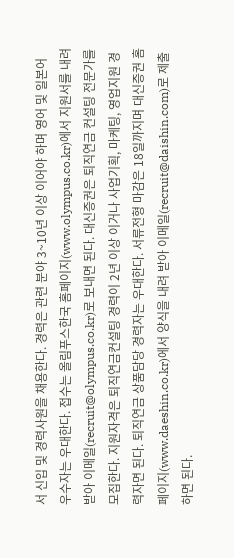서 신입 및 경력사원을 채용한다. 경력은 관련 분야 3~10년 이상 이어야 하며 영어 및 일본어 우수자는 우대한다. 접수는 올림푸스한국 홈페이지(www.olympus.co.kr)에서 지원서를 내려 받아 이메일(recruit@olympus.co.kr)로 보내면 된다. 대신증권은 퇴직연금 컨설팅 전문가를 모집한다. 지원자격은 퇴직연금컨설팅 경력이 2년 이상 이거나 사업기획, 마케팅, 영업지원 경력자면 된다. 퇴직연금 상품담당 경력자는 우대한다. 서류전형 마감은 18일까지며 대신증권 홈페이지(www.daeshin.co.kr)에서 양식을 내려 받아 이메일(recruit@daishin.com)로 제출하면 된다.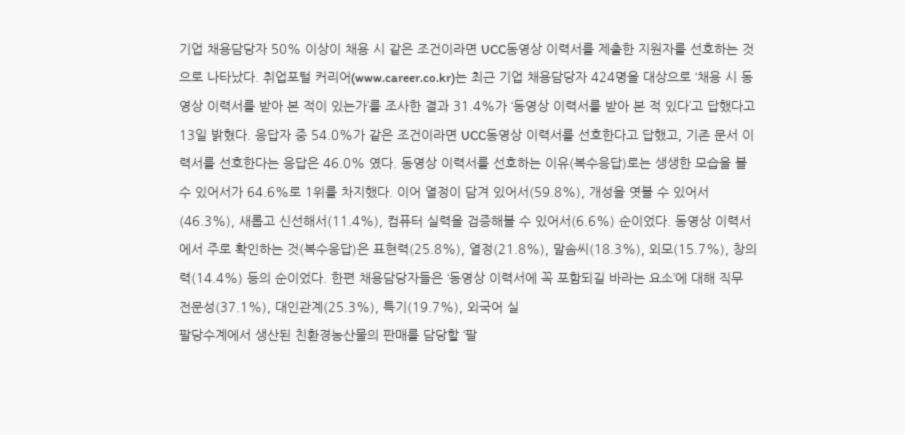기업 채용담당자 50% 이상이 채용 시 같은 조건이라면 UCC동영상 이력서를 제출한 지원자를 선호하는 것으로 나타났다. 취업포털 커리어(www.career.co.kr)는 최근 기업 채용담당자 424명을 대상으로 ‘채용 시 동영상 이력서를 받아 본 적이 있는가’를 조사한 결과 31.4%가 ‘동영상 이력서를 받아 본 적 있다’고 답했다고 13일 밝혔다. 응답자 중 54.0%가 같은 조건이라면 UCC동영상 이력서를 선호한다고 답했고, 기존 문서 이력서를 선호한다는 응답은 46.0% 였다. 동영상 이력서를 선호하는 이유(복수응답)로는 생생한 모습을 볼 수 있어서가 64.6%로 1위를 차지했다. 이어 열정이 담겨 있어서(59.8%), 개성을 엿볼 수 있어서(46.3%), 새롭고 신선해서(11.4%), 컴퓨터 실력을 검증해볼 수 있어서(6.6%) 순이었다. 동영상 이력서에서 주로 확인하는 것(복수응답)은 표현력(25.8%), 열정(21.8%), 말솜씨(18.3%), 외모(15.7%), 창의력(14.4%) 등의 순이었다. 한편 채용담당자들은 ‘동영상 이력서에 꼭 포함되길 바라는 요소’에 대해 직무 전문성(37.1%), 대인관계(25.3%), 특기(19.7%), 외국어 실
팔당수계에서 생산된 친환경농산물의 판매를 담당할 ‘팔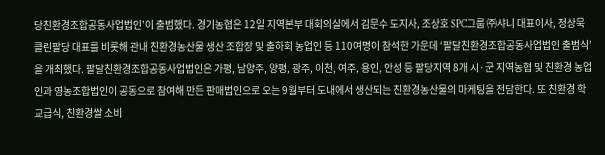당친환경조합공동사업법인’이 출범했다. 경기농협은 12일 지역본부 대회의실에서 김문수 도지사, 조상호 SPC그룹 ㈜샤니 대표이사, 정상묵 클린팔당 대표를 비롯해 관내 친환경농산물 생산 조합장 및 출하회 농업인 등 110여명이 참석한 가운데 ‘팔달친환경조합공동사업법인 출범식’을 개최했다. 팔달친환경조합공동사업법인은 가평, 남양주, 양평, 광주, 이천, 여주, 용인, 안성 등 팔당지역 8개 시·군 지역농협 및 친환경 농업인과 영농조합법인이 공동으로 참여해 만든 판매법인으로 오는 9월부터 도내에서 생산되는 친환경농산물의 마케팅을 전담한다. 또 친환경 학교급식, 친환경쌀 소비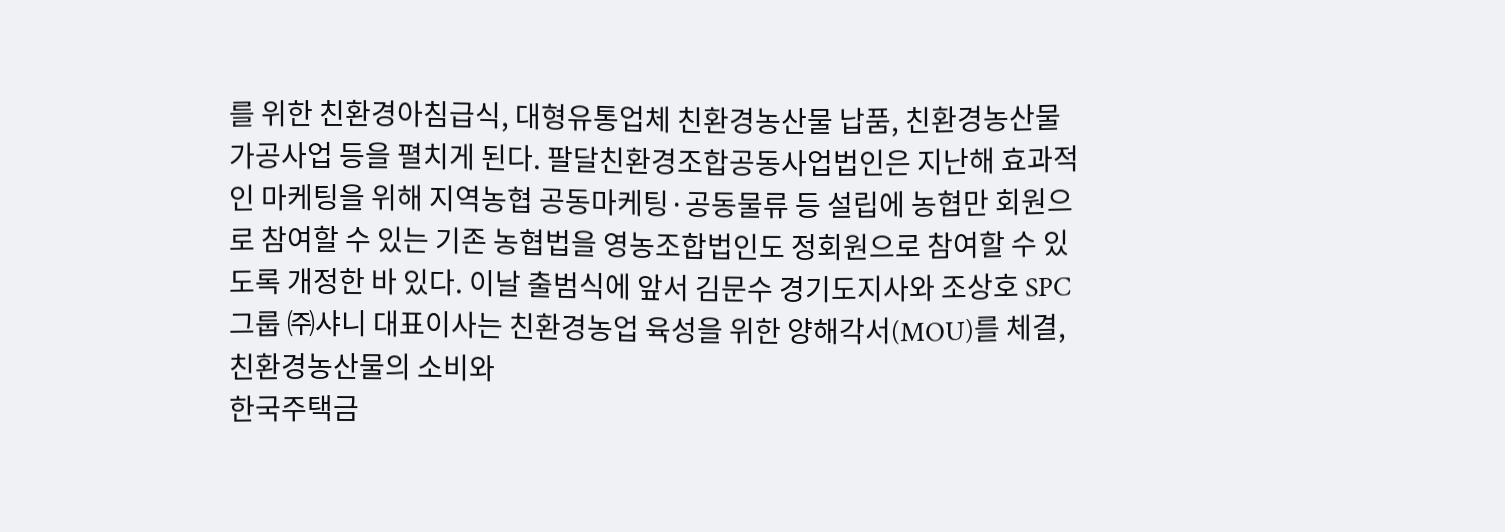를 위한 친환경아침급식, 대형유통업체 친환경농산물 납품, 친환경농산물 가공사업 등을 펼치게 된다. 팔달친환경조합공동사업법인은 지난해 효과적인 마케팅을 위해 지역농협 공동마케팅·공동물류 등 설립에 농협만 회원으로 참여할 수 있는 기존 농협법을 영농조합법인도 정회원으로 참여할 수 있도록 개정한 바 있다. 이날 출범식에 앞서 김문수 경기도지사와 조상호 SPC그룹 ㈜샤니 대표이사는 친환경농업 육성을 위한 양해각서(MOU)를 체결, 친환경농산물의 소비와
한국주택금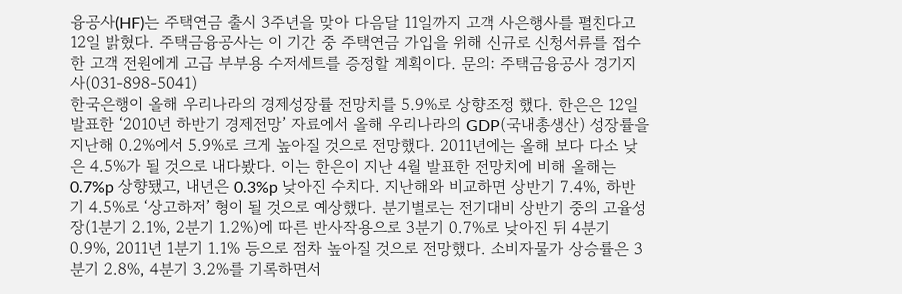융공사(HF)는 주택연금 출시 3주년을 맞아 다음달 11일까지 고객 사은행사를 펼친다고 12일 밝혔다. 주택금융공사는 이 기간 중 주택연금 가입을 위해 신규로 신청서류를 접수한 고객 전원에게 고급 부부용 수저세트를 증정할 계획이다. 문의: 주택금융공사 경기지사(031-898-5041)
한국은행이 올해 우리나라의 경제성장률 전망치를 5.9%로 상향조정 했다. 한은은 12일 발표한 ‘2010년 하반기 경제전망’ 자료에서 올해 우리나라의 GDP(국내총생산) 성장률을 지난해 0.2%에서 5.9%로 크게 높아질 것으로 전망했다. 2011년에는 올해 보다 다소 낮은 4.5%가 될 것으로 내다봤다. 이는 한은이 지난 4월 발표한 전망치에 비해 올해는 0.7%p 상향됐고, 내년은 0.3%p 낮아진 수치다. 지난해와 비교하면 상반기 7.4%, 하반기 4.5%로 ‘상고하저’ 형이 될 것으로 예상했다. 분기별로는 전기대비 상반기 중의 고율성장(1분기 2.1%, 2분기 1.2%)에 따른 반사작용으로 3분기 0.7%로 낮아진 뒤 4분기 0.9%, 2011년 1분기 1.1% 등으로 점차 높아질 것으로 전망했다. 소비자물가 상승률은 3분기 2.8%, 4분기 3.2%를 기록하면서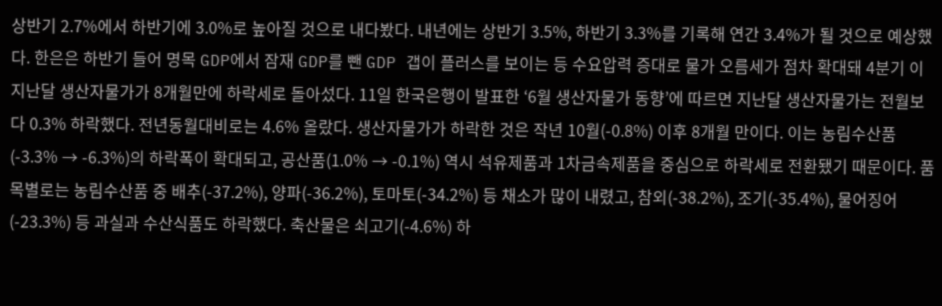상반기 2.7%에서 하반기에 3.0%로 높아질 것으로 내다봤다. 내년에는 상반기 3.5%, 하반기 3.3%를 기록해 연간 3.4%가 될 것으로 예상했다. 한은은 하반기 들어 명목 GDP에서 잠재 GDP를 뺀 GDP 갭이 플러스를 보이는 등 수요압력 증대로 물가 오름세가 점차 확대돼 4분기 이
지난달 생산자물가가 8개월만에 하락세로 돌아섰다. 11일 한국은행이 발표한 ‘6월 생산자물가 동향’에 따르면 지난달 생산자물가는 전월보다 0.3% 하락했다. 전년동월대비로는 4.6% 올랐다. 생산자물가가 하락한 것은 작년 10월(-0.8%) 이후 8개월 만이다. 이는 농림수산품(-3.3% → -6.3%)의 하락폭이 확대되고, 공산품(1.0% → -0.1%) 역시 석유제품과 1차금속제품을 중심으로 하락세로 전환됐기 때문이다. 품목별로는 농림수산품 중 배추(-37.2%), 양파(-36.2%), 토마토(-34.2%) 등 채소가 많이 내렸고, 참외(-38.2%), 조기(-35.4%), 물어징어(-23.3%) 등 과실과 수산식품도 하락했다. 축산물은 쇠고기(-4.6%) 하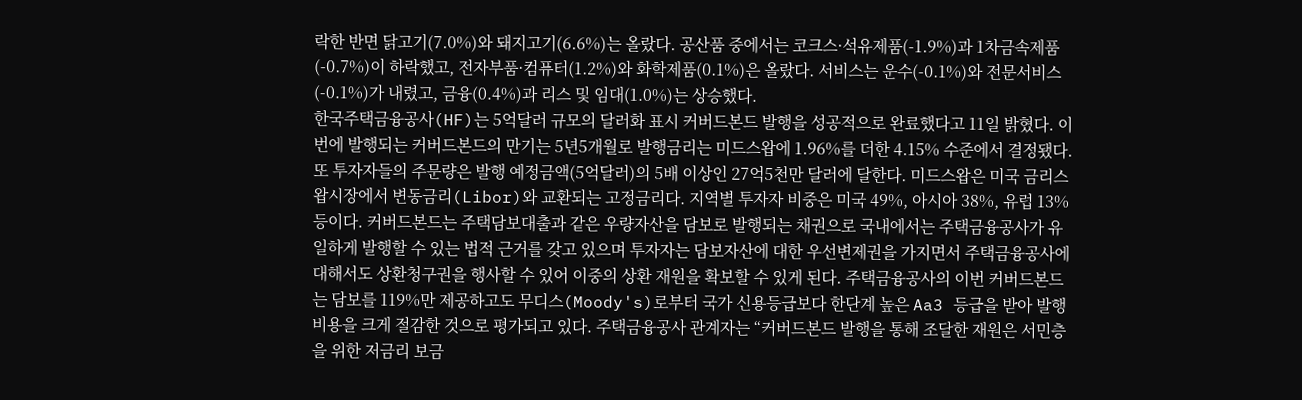락한 반면 닭고기(7.0%)와 돼지고기(6.6%)는 올랐다. 공산품 중에서는 코크스·석유제품(-1.9%)과 1차금속제품(-0.7%)이 하락했고, 전자부품·컴퓨터(1.2%)와 화학제품(0.1%)은 올랐다. 서비스는 운수(-0.1%)와 전문서비스(-0.1%)가 내렸고, 금융(0.4%)과 리스 및 임대(1.0%)는 상승했다.
한국주택금융공사(HF)는 5억달러 규모의 달러화 표시 커버드본드 발행을 성공적으로 완료했다고 11일 밝혔다. 이번에 발행되는 커버드본드의 만기는 5년5개월로 발행금리는 미드스왑에 1.96%를 더한 4.15% 수준에서 결정됐다. 또 투자자들의 주문량은 발행 예정금액(5억달러)의 5배 이상인 27억5천만 달러에 달한다. 미드스왑은 미국 금리스왑시장에서 변동금리(Libor)와 교환되는 고정금리다. 지역별 투자자 비중은 미국 49%, 아시아 38%, 유럽 13% 등이다. 커버드본드는 주택담보대출과 같은 우량자산을 담보로 발행되는 채권으로 국내에서는 주택금융공사가 유일하게 발행할 수 있는 법적 근거를 갖고 있으며 투자자는 담보자산에 대한 우선변제권을 가지면서 주택금융공사에 대해서도 상환청구권을 행사할 수 있어 이중의 상환 재원을 확보할 수 있게 된다. 주택금융공사의 이번 커버드본드는 담보를 119%만 제공하고도 무디스(Moody's)로부터 국가 신용등급보다 한단계 높은 Aa3 등급을 받아 발행비용을 크게 절감한 것으로 평가되고 있다. 주택금융공사 관계자는 “커버드본드 발행을 통해 조달한 재원은 서민층을 위한 저금리 보금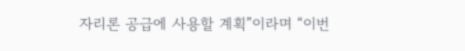자리론 공급에 사용할 계획”이라며 “이번